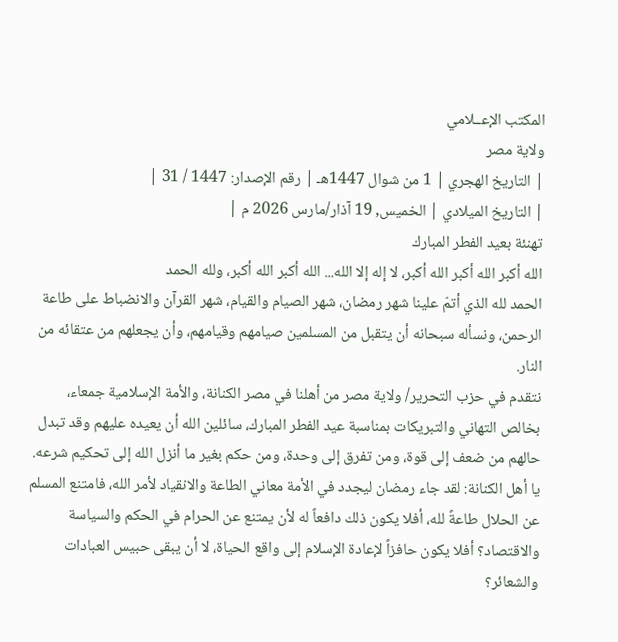المكتب الإعــلامي
ولاية مصر
| التاريخ الهجري | 1 من شوال 1447هـ | رقم الإصدار: 1447 / 31 |
| التاريخ الميلادي | الخميس, 19 آذار/مارس 2026 م |
تهنئة بعيد الفطر المبارك
الله أكبر الله أكبر الله أكبر، لا إله إلا الله... الله أكبر الله أكبر، ولله الحمد
الحمد لله الذي أتمّ علينا شهر رمضان، شهر الصيام والقيام، شهر القرآن والانضباط على طاعة الرحمن، ونسأله سبحانه أن يتقبل من المسلمين صيامهم وقيامهم، وأن يجعلهم من عتقائه من النار.
نتقدم في حزب التحرير/ ولاية مصر من أهلنا في مصر الكنانة، والأمة الإسلامية جمعاء، بخالص التهاني والتبريكات بمناسبة عيد الفطر المبارك، سائلين الله أن يعيده عليهم وقد تبدل حالهم من ضعف إلى قوة، ومن تفرق إلى وحدة، ومن حكم بغير ما أنزل الله إلى تحكيم شرعه.
يا أهل الكنانة: لقد جاء رمضان ليجدد في الأمة معاني الطاعة والانقياد لأمر الله، فامتنع المسلم عن الحلال طاعةً لله، أفلا يكون ذلك دافعاً له لأن يمتنع عن الحرام في الحكم والسياسة والاقتصاد؟ أفلا يكون حافزاً لإعادة الإسلام إلى واقع الحياة، لا أن يبقى حبيس العبادات والشعائر؟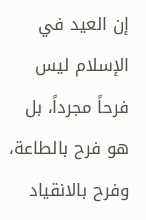إن العيد في الإسلام ليس فرحاً مجرداً، بل هو فرح بالطاعة، وفرح بالانقياد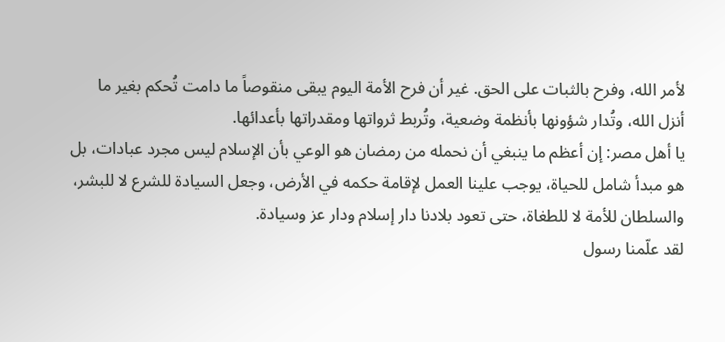لأمر الله، وفرح بالثبات على الحق. غير أن فرح الأمة اليوم يبقى منقوصاً ما دامت تُحكم بغير ما أنزل الله، وتُدار شؤونها بأنظمة وضعية، وتُربط ثرواتها ومقدراتها بأعدائها.
يا أهل مصر: إن أعظم ما ينبغي أن نحمله من رمضان هو الوعي بأن الإسلام ليس مجرد عبادات، بل هو مبدأ شامل للحياة، يوجب علينا العمل لإقامة حكمه في الأرض، وجعل السيادة للشرع لا للبشر، والسلطان للأمة لا للطغاة، حتى تعود بلادنا دار إسلام ودار عز وسيادة.
لقد علّمنا رسول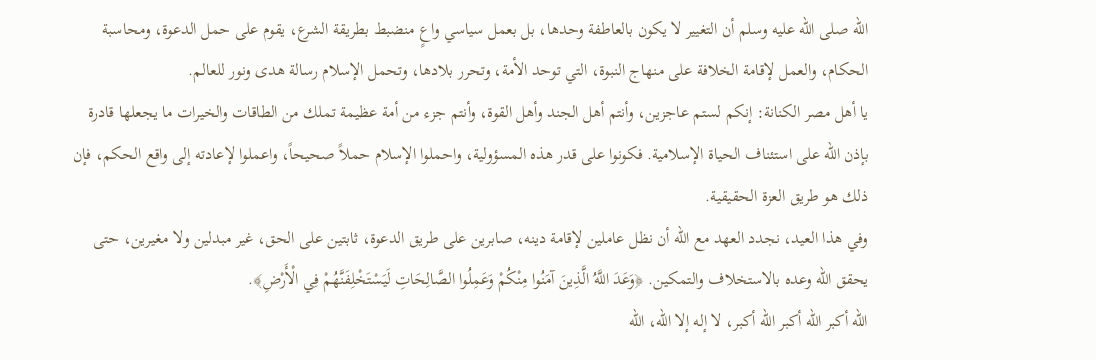الله صلى الله عليه وسلم أن التغيير لا يكون بالعاطفة وحدها، بل بعمل سياسي واعٍ منضبط بطريقة الشرع، يقوم على حمل الدعوة، ومحاسبة الحكام، والعمل لإقامة الخلافة على منهاج النبوة، التي توحد الأمة، وتحرر بلادها، وتحمل الإسلام رسالة هدى ونور للعالم.
يا أهل مصر الكنانة: إنكم لستم عاجزين، وأنتم أهل الجند وأهل القوة، وأنتم جزء من أمة عظيمة تملك من الطاقات والخيرات ما يجعلها قادرة بإذن الله على استئناف الحياة الإسلامية. فكونوا على قدر هذه المسؤولية، واحملوا الإسلام حملاً صحيحاً، واعملوا لإعادته إلى واقع الحكم، فإن ذلك هو طريق العزة الحقيقية.
وفي هذا العيد، نجدد العهد مع الله أن نظل عاملين لإقامة دينه، صابرين على طريق الدعوة، ثابتين على الحق، غير مبدلين ولا مغيرين، حتى يحقق الله وعده بالاستخلاف والتمكين. ﴿وَعَدَ اللَّهُ الَّذِينَ آمَنُوا مِنْكُمْ وَعَمِلُوا الصَّالِحَاتِ لَيَسْتَخْلِفَنَّهُمْ فِي الْأَرْضِ﴾.
الله أكبر الله أكبر الله أكبر، لا إله إلا الله، الله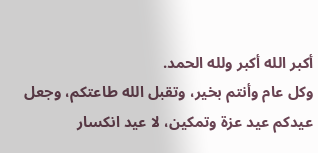أكبر الله أكبر ولله الحمد.
وكل عام وأنتم بخير، وتقبل الله طاعتكم، وجعل عيدكم عيد عزة وتمكين، لا عيد انكسار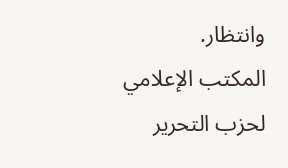وانتظار.
المكتب الإعلامي لحزب التحرير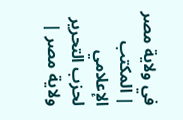في ولاية مصر
| المكتب الإعلامي لحزب التحرير ولاية مصر |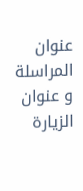عنوان المراسلة و عنوان الزيارة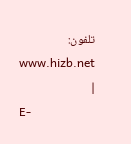تلفون: www.hizb.net |
E-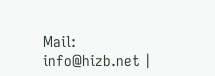Mail: info@hizb.net |